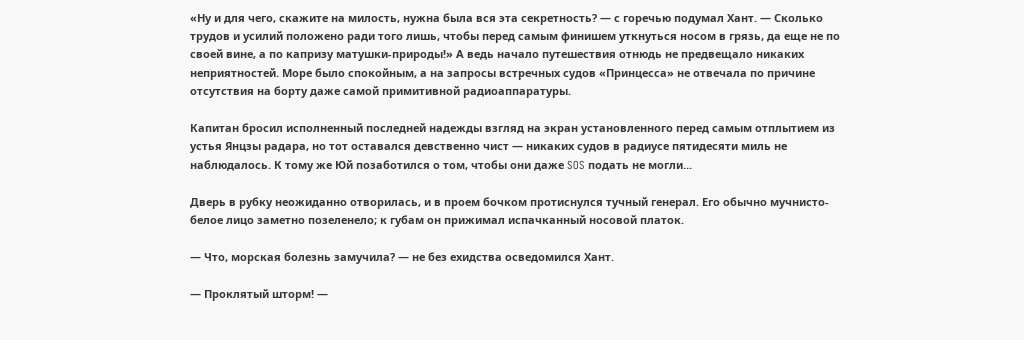«Ну и для чего, скажите на милость, нужна была вся эта секретность? — с горечью подумал Хант. — Сколько трудов и усилий положено ради того лишь, чтобы перед самым финишем уткнуться носом в грязь, да еще не по своей вине, а по капризу матушки-природы!» А ведь начало путешествия отнюдь не предвещало никаких неприятностей. Море было спокойным, а на запросы встречных судов «Принцесса» не отвечала по причине отсутствия на борту даже самой примитивной радиоаппаратуры.

Капитан бросил исполненный последней надежды взгляд на экран установленного перед самым отплытием из устья Янцзы радара, но тот оставался девственно чист — никаких судов в радиусе пятидесяти миль не наблюдалось. К тому же Юй позаботился о том, чтобы они даже SOS подать не могли...

Дверь в рубку неожиданно отворилась, и в проем бочком протиснулся тучный генерал. Его обычно мучнисто-белое лицо заметно позеленело; к губам он прижимал испачканный носовой платок.

— Что, морская болезнь замучила? — не без ехидства осведомился Хант.

— Проклятый шторм! —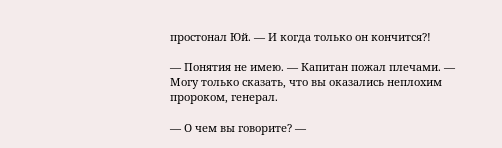простонал Юй. — И когда только он кончится?!

— Понятия не имею. — Капитан пожал плечами. — Могу только сказать, что вы оказались неплохим пророком, генерал.

— О чем вы говорите? —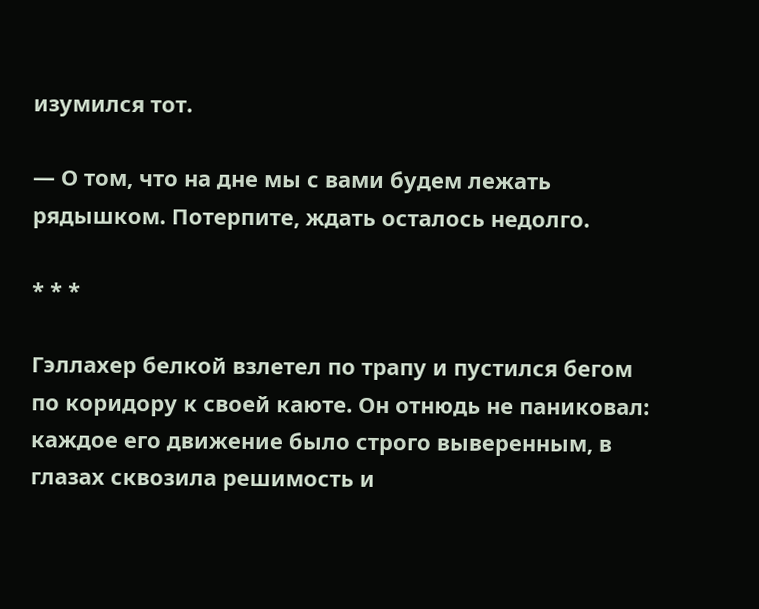изумился тот.

— О том, что на дне мы с вами будем лежать рядышком. Потерпите, ждать осталось недолго.

* * *

Гэллахер белкой взлетел по трапу и пустился бегом по коридору к своей каюте. Он отнюдь не паниковал: каждое его движение было строго выверенным, в глазах сквозила решимость и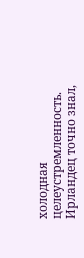холодная целеустремленность. Ирландец точно знал,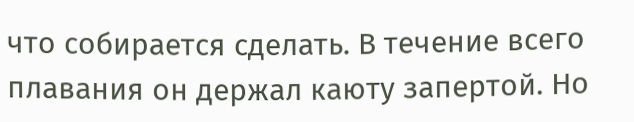что собирается сделать. В течение всего плавания он держал каюту запертой. Но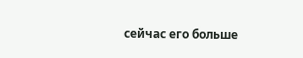сейчас его больше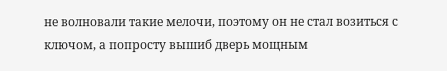не волновали такие мелочи, поэтому он не стал возиться с ключом, а попросту вышиб дверь мощным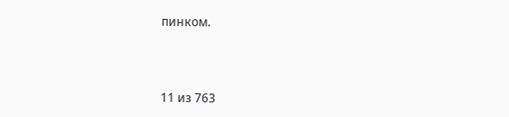пинком.



11 из 763